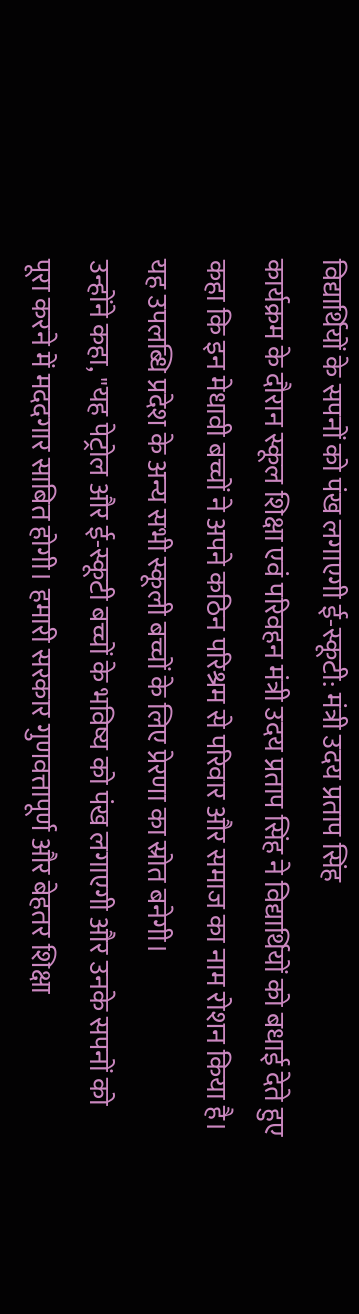विद्यार्थियों के सपनों को पंख लगाएगी ई-स्कूटी: मंत्री उदय प्रताप सिंह
कार्यक्रम के दौरान स्कूल शिक्षा एवं परिवहन मंत्री उदय प्रताप सिंह ने विद्यार्थियों को बधाई देते हुए कहा कि इन मेधावी बच्चों ने अपने कठिन परिश्रम से परिवार और समाज का नाम रोशन किया है। यह उपलब्धि प्रदेश के अन्य सभी स्कूली बच्चों के लिए प्रेरणा का स्रोत बनेगी।
उन्होंने कहा, "यह पेट्रोल और ई-स्कूटी बच्चों के भविष्य को पंख लगाएगी और उनके सपनों को पूरा करने में मददगार साबित होगी। हमारी सरकार गुणवत्तापूर्ण और बेहतर शिक्षा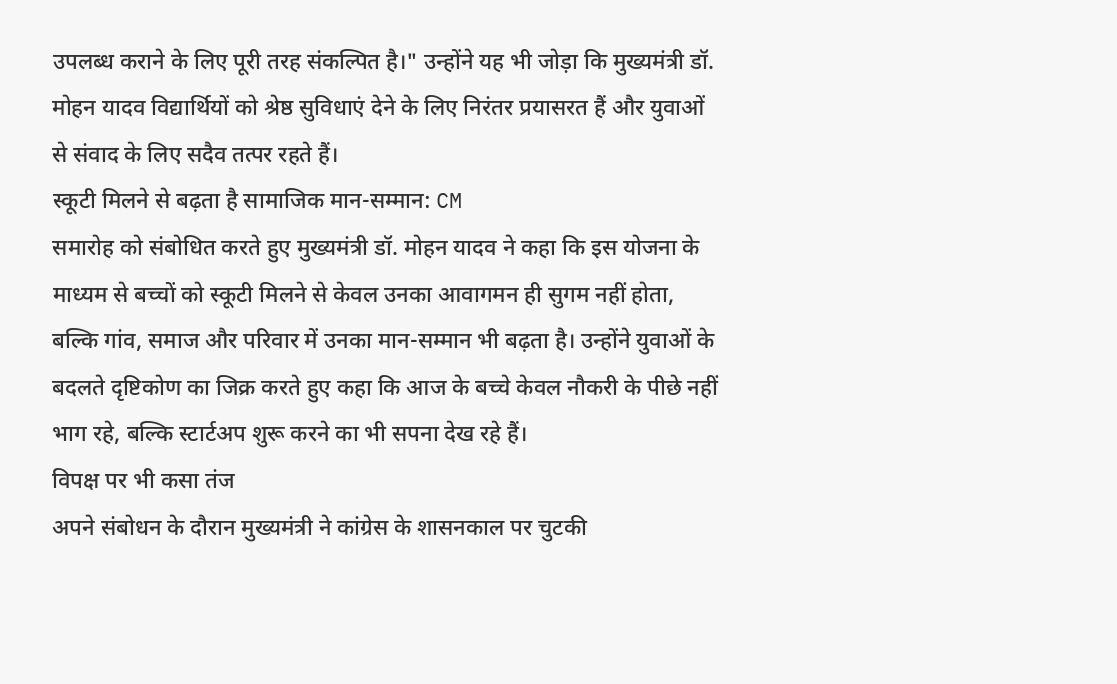उपलब्ध कराने के लिए पूरी तरह संकल्पित है।" उन्होंने यह भी जोड़ा कि मुख्यमंत्री डॉ. मोहन यादव विद्यार्थियों को श्रेष्ठ सुविधाएं देने के लिए निरंतर प्रयासरत हैं और युवाओं से संवाद के लिए सदैव तत्पर रहते हैं।
स्कूटी मिलने से बढ़ता है सामाजिक मान-सम्मान: CM
समारोह को संबोधित करते हुए मुख्यमंत्री डॉ. मोहन यादव ने कहा कि इस योजना के माध्यम से बच्चों को स्कूटी मिलने से केवल उनका आवागमन ही सुगम नहीं होता, बल्कि गांव, समाज और परिवार में उनका मान-सम्मान भी बढ़ता है। उन्होंने युवाओं के बदलते दृष्टिकोण का जिक्र करते हुए कहा कि आज के बच्चे केवल नौकरी के पीछे नहीं भाग रहे, बल्कि स्टार्टअप शुरू करने का भी सपना देख रहे हैं।
विपक्ष पर भी कसा तंज
अपने संबोधन के दौरान मुख्यमंत्री ने कांग्रेस के शासनकाल पर चुटकी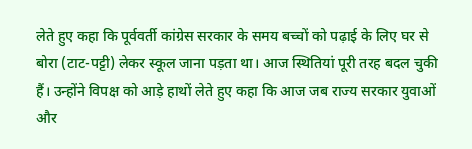लेते हुए कहा कि पूर्ववर्ती कांग्रेस सरकार के समय बच्चों को पढ़ाई के लिए घर से बोरा (टाट-पट्टी) लेकर स्कूल जाना पड़ता था। आज स्थितियां पूरी तरह बदल चुकी हैं। उन्होंने विपक्ष को आड़े हाथों लेते हुए कहा कि आज जब राज्य सरकार युवाओं और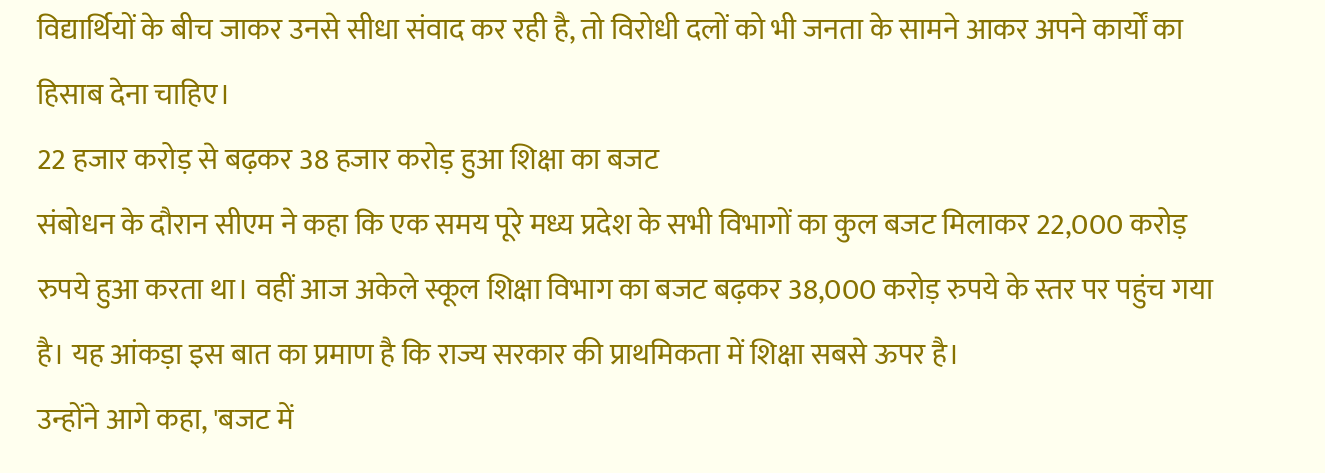विद्यार्थियों के बीच जाकर उनसे सीधा संवाद कर रही है, तो विरोधी दलों को भी जनता के सामने आकर अपने कार्यों का हिसाब देना चाहिए।
22 हजार करोड़ से बढ़कर 38 हजार करोड़ हुआ शिक्षा का बजट
संबोधन के दौरान सीएम ने कहा कि एक समय पूरे मध्य प्रदेश के सभी विभागों का कुल बजट मिलाकर 22,000 करोड़ रुपये हुआ करता था। वहीं आज अकेले स्कूल शिक्षा विभाग का बजट बढ़कर 38,000 करोड़ रुपये के स्तर पर पहुंच गया है। यह आंकड़ा इस बात का प्रमाण है कि राज्य सरकार की प्राथमिकता में शिक्षा सबसे ऊपर है।
उन्होंने आगे कहा, 'बजट में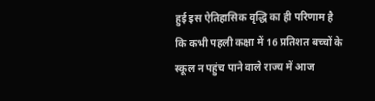हुई इस ऐतिहासिक वृद्धि का ही परिणाम है कि कभी पहली कक्षा में 16 प्रतिशत बच्चों के स्कूल न पहुंच पाने वाले राज्य में आज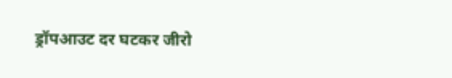ड्रॉपआउट दर घटकर जीरो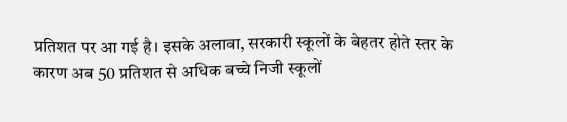प्रतिशत पर आ गई है। इसके अलावा, सरकारी स्कूलों के बेहतर होते स्तर के कारण अब 50 प्रतिशत से अधिक बच्चे निजी स्कूलों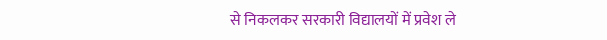से निकलकर सरकारी विद्यालयों में प्रवेश ले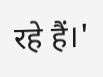रहे हैं।'